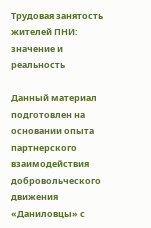Трудовая занятость жителей ПНИ: значение и реальность

Данный материал подготовлен на основании опыта партнерского взаимодействия добровольческого движения «Даниловцы» с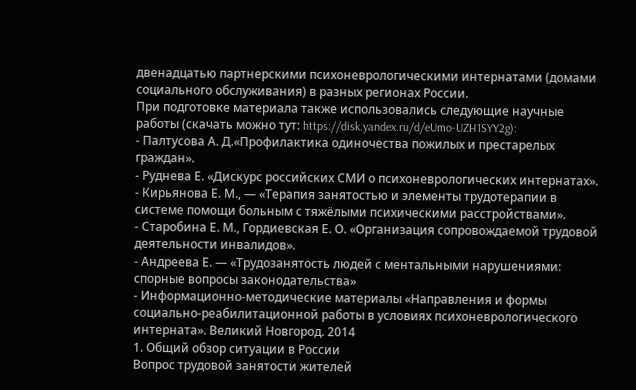двенадцатью партнерскими психоневрологическими интернатами (домами социального обслуживания) в разных регионах России.
При подготовке материала также использовались следующие научные работы (скачать можно тут: https://disk.yandex.ru/d/eUmo-UZH1SYY2g):
- Палтусова А. Д.«Профилактика одиночества пожилых и престарелых граждан».
- Руднева Е. «Дискурс российских СМИ о психоневрологических интернатах».
- Кирьянова Е. М., — «Терапия занятостью и элементы трудотерапии в системе помощи больным с тяжёлыми психическими расстройствами».
- Старобина Е. М., Гордиевская Е. О. «Организация сопровождаемой трудовой деятельности инвалидов».
- Андреева Е. — «Трудозанятость людей с ментальными нарушениями: спорные вопросы законодательства»
- Информационно-методические материалы «Направления и формы социально-реабилитационной работы в условиях психоневрологического интерната». Великий Новгород. 2014
1. Общий обзор ситуации в России
Вопрос трудовой занятости жителей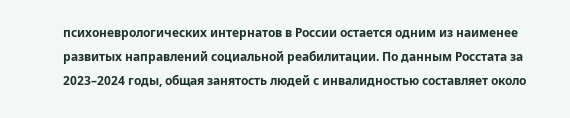психоневрологических интернатов в России остается одним из наименее развитых направлений социальной реабилитации. По данным Росстата за 2023–2024 годы, общая занятость людей с инвалидностью составляет около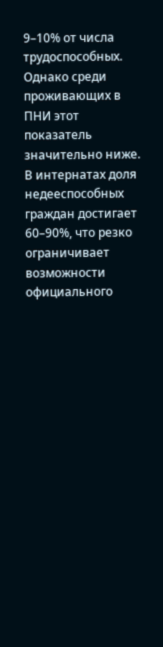9–10% от числа трудоспособных. Однако среди проживающих в ПНИ этот показатель значительно ниже. В интернатах доля недееспособных граждан достигает 60–90%, что резко ограничивает возможности официального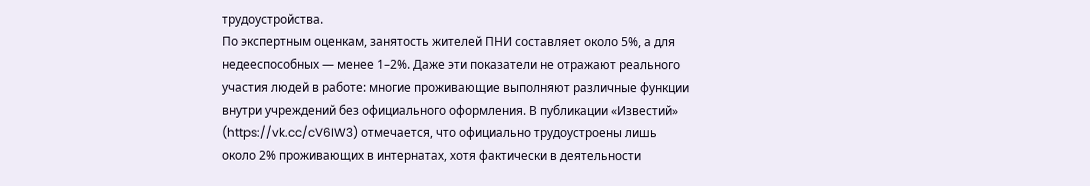трудоустройства.
По экспертным оценкам, занятость жителей ПНИ составляет около 5%, а для недееспособных — менее 1–2%. Даже эти показатели не отражают реального участия людей в работе: многие проживающие выполняют различные функции внутри учреждений без официального оформления. В публикации «Известий» (https://vk.cc/cV6IW3) отмечается, что официально трудоустроены лишь около 2% проживающих в интернатах, хотя фактически в деятельности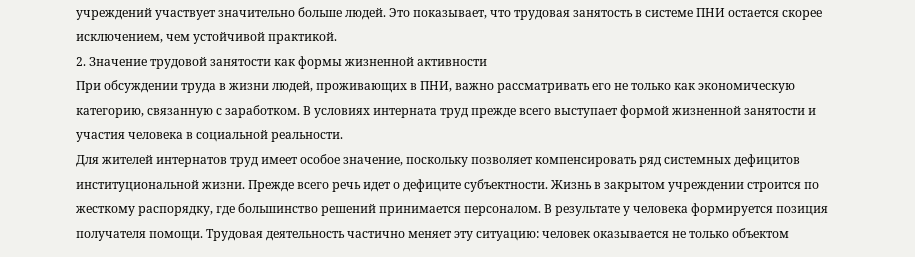учреждений участвует значительно больше людей. Это показывает, что трудовая занятость в системе ПНИ остается скорее исключением, чем устойчивой практикой.
2. Значение трудовой занятости как формы жизненной активности
При обсуждении труда в жизни людей, проживающих в ПНИ, важно рассматривать его не только как экономическую категорию, связанную с заработком. В условиях интерната труд прежде всего выступает формой жизненной занятости и участия человека в социальной реальности.
Для жителей интернатов труд имеет особое значение, поскольку позволяет компенсировать ряд системных дефицитов институциональной жизни. Прежде всего речь идет о дефиците субъектности. Жизнь в закрытом учреждении строится по жесткому распорядку, где большинство решений принимается персоналом. В результате у человека формируется позиция получателя помощи. Трудовая деятельность частично меняет эту ситуацию: человек оказывается не только объектом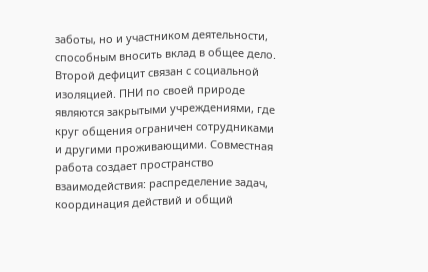заботы, но и участником деятельности, способным вносить вклад в общее дело.
Второй дефицит связан с социальной изоляцией. ПНИ по своей природе являются закрытыми учреждениями, где круг общения ограничен сотрудниками и другими проживающими. Совместная работа создает пространство взаимодействия: распределение задач, координация действий и общий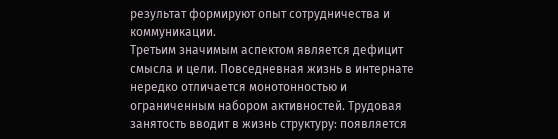результат формируют опыт сотрудничества и коммуникации.
Третьим значимым аспектом является дефицит смысла и цели. Повседневная жизнь в интернате нередко отличается монотонностью и ограниченным набором активностей. Трудовая занятость вводит в жизнь структуру: появляется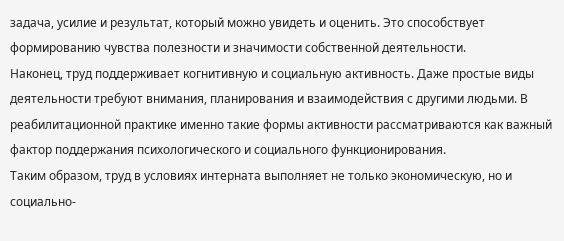задача, усилие и результат, который можно увидеть и оценить. Это способствует формированию чувства полезности и значимости собственной деятельности.
Наконец, труд поддерживает когнитивную и социальную активность. Даже простые виды деятельности требуют внимания, планирования и взаимодействия с другими людьми. В реабилитационной практике именно такие формы активности рассматриваются как важный фактор поддержания психологического и социального функционирования.
Таким образом, труд в условиях интерната выполняет не только экономическую, но и социально-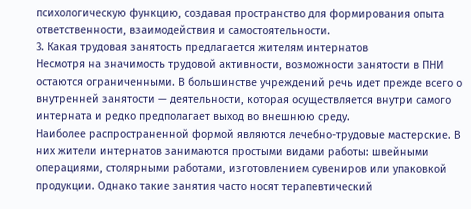психологическую функцию, создавая пространство для формирования опыта ответственности, взаимодействия и самостоятельности.
3. Какая трудовая занятость предлагается жителям интернатов
Несмотря на значимость трудовой активности, возможности занятости в ПНИ остаются ограниченными. В большинстве учреждений речь идет прежде всего о внутренней занятости — деятельности, которая осуществляется внутри самого интерната и редко предполагает выход во внешнюю среду.
Наиболее распространенной формой являются лечебно-трудовые мастерские. В них жители интернатов занимаются простыми видами работы: швейными операциями, столярными работами, изготовлением сувениров или упаковкой продукции. Однако такие занятия часто носят терапевтический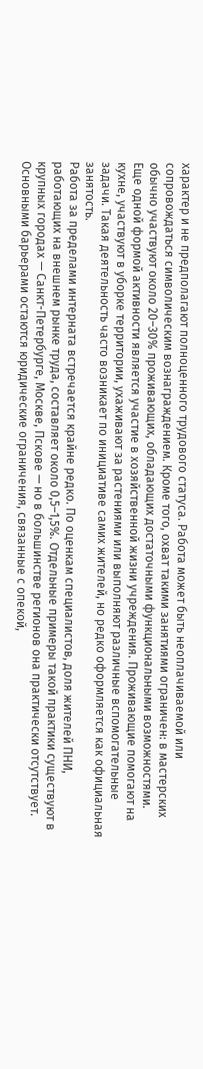характер и не предполагают полноценного трудового статуса. Работа может быть неоплачиваемой или сопровождаться символическим вознаграждением. Кроме того, охват такими занятиями ограничен: в мастерских обычно участвуют около 20–30% проживающих, обладающих достаточными функциональными возможностями.
Еще одной формой активности является участие в хозяйственной жизни учреждения. Проживающие помогают на кухне, участвуют в уборке территории, ухаживают за растениями или выполняют различные вспомогательные задачи. Такая деятельность часто возникает по инициативе самих жителей, но редко оформляется как официальная занятость.
Работа за пределами интерната встречается крайне редко. По оценкам специалистов, доля жителей ПНИ, работающих на внешнем рынке труда, составляет около 0,5–1,5%. Отдельные примеры такой практики существуют в крупных городах — Санкт-Петербурге, Москве, Пскове — но в большинстве регионов она практически отсутствует. Основными барьерами остаются юридические ограничения, связанные с опекой,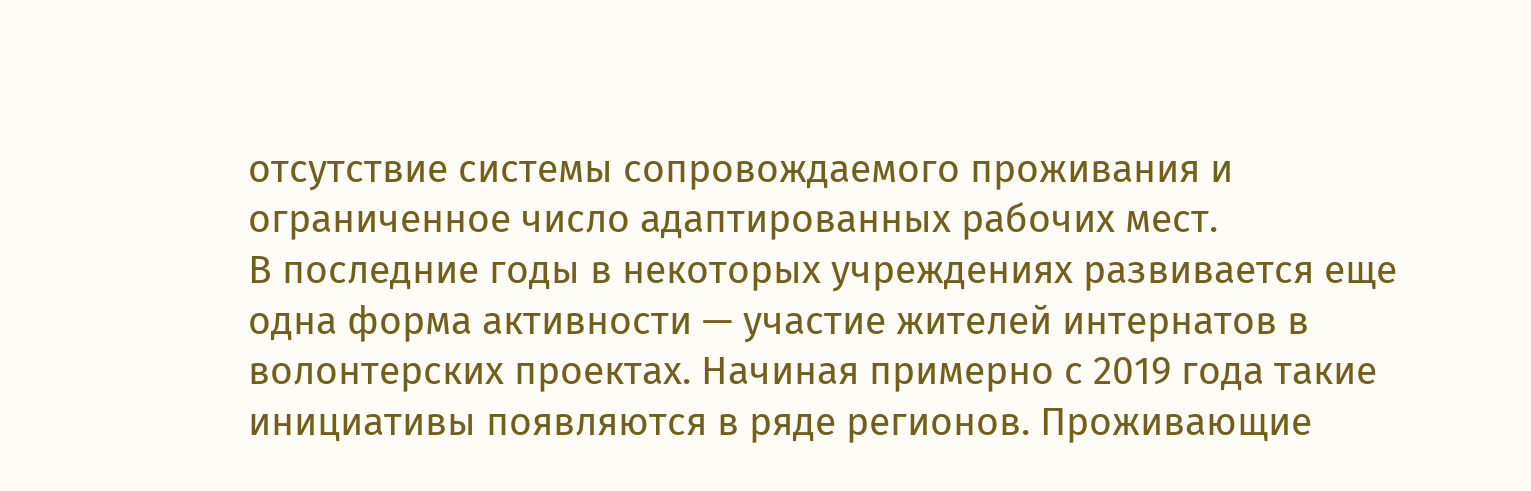отсутствие системы сопровождаемого проживания и ограниченное число адаптированных рабочих мест.
В последние годы в некоторых учреждениях развивается еще одна форма активности — участие жителей интернатов в волонтерских проектах. Начиная примерно с 2019 года такие инициативы появляются в ряде регионов. Проживающие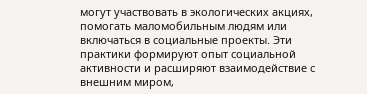могут участвовать в экологических акциях, помогать маломобильным людям или включаться в социальные проекты. Эти практики формируют опыт социальной активности и расширяют взаимодействие с внешним миром,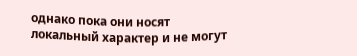однако пока они носят локальный характер и не могут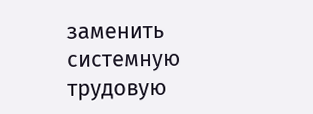заменить системную трудовую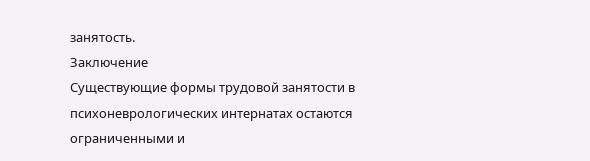занятость.
Заключение
Существующие формы трудовой занятости в психоневрологических интернатах остаются ограниченными и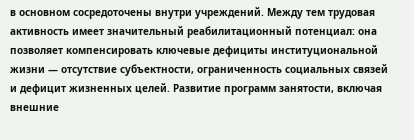в основном сосредоточены внутри учреждений. Между тем трудовая активность имеет значительный реабилитационный потенциал: она позволяет компенсировать ключевые дефициты институциональной жизни — отсутствие субъектности, ограниченность социальных связей и дефицит жизненных целей. Развитие программ занятости, включая внешние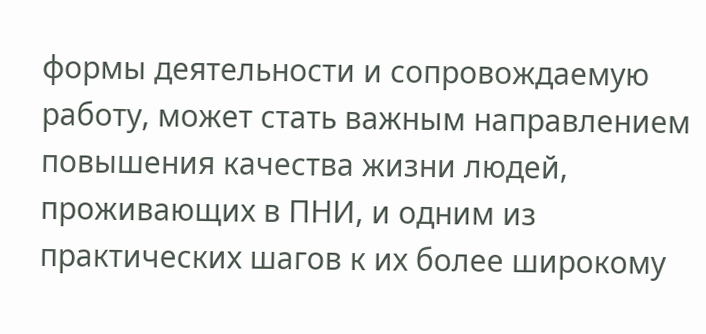формы деятельности и сопровождаемую работу, может стать важным направлением повышения качества жизни людей, проживающих в ПНИ, и одним из практических шагов к их более широкому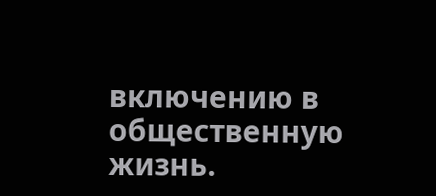включению в общественную жизнь.